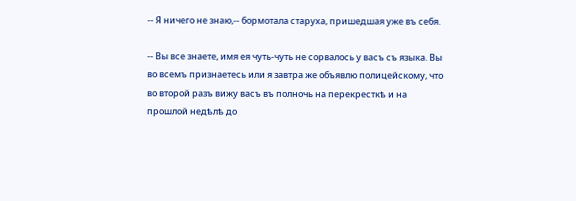-- Я ничего не знаю,-- бормотала старуха, пришедшая уже въ себя.

-- Вы все знаете, имя ея чуть-чуть не сорвалось у васъ съ языка. Вы во всемъ признаетесь или я завтра же объявлю полицейскому, что во второй разъ вижу васъ въ полночь на перекресткѣ и на прошлой недѣлѣ до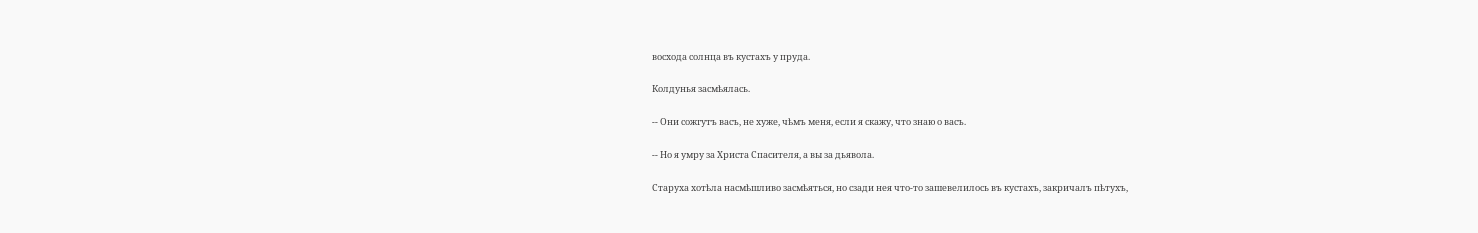восхода солнца въ кустахъ у пруда.

Колдунья засмѣялась.

-- Они сожгутъ васъ, не хуже, чѣмъ меня, если я скажу, что знаю о васъ.

-- Но я умру за Христа Спасителя, а вы за дьявола.

Старуха хотѣла насмѣшливо засмѣяться, но сзади нея что-то зашевелилось въ кустахъ, закричалъ пѣтухъ,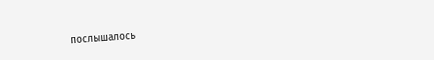послышалось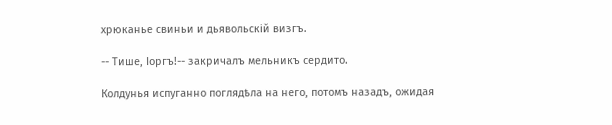хрюканье свиньи и дьявольскій визгъ.

-- Тише, Іоргъ!-- закричалъ мельникъ сердито.

Колдунья испуганно поглядѣла на него, потомъ назадъ, ожидая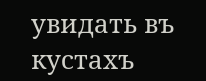увидать въ кустахъ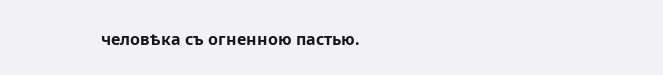человѣка съ огненною пастью.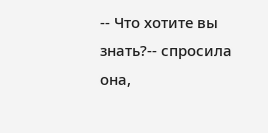-- Что хотите вы знать?-- спросила она,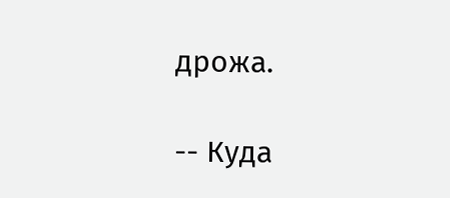дрожа.

-- Куда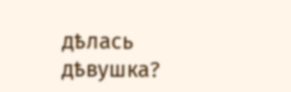дѣлась дѣвушка?